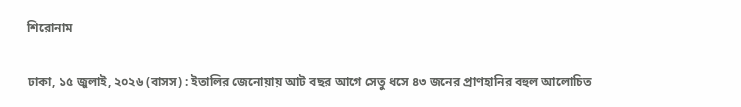শিরোনাম

ঢাকা, ১৫ জুলাই, ২০২৬ (বাসস) : ইতালির জেনোয়ায় আট বছর আগে সেতু ধসে ৪৩ জনের প্রাণহানির বহুল আলোচিত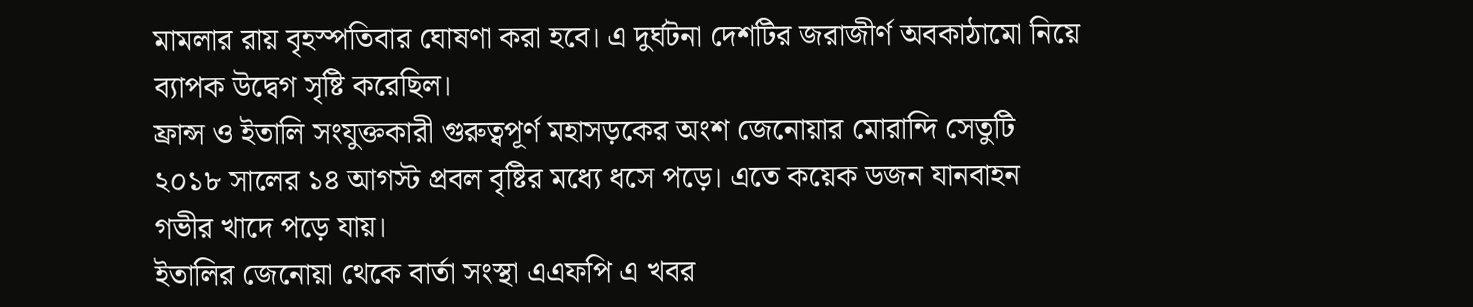মামলার রায় বৃহস্পতিবার ঘোষণা করা হবে। এ দুর্ঘটনা দেশটির জরাজীর্ণ অবকাঠামো নিয়ে ব্যাপক উদ্বেগ সৃষ্টি করেছিল।
ফ্রান্স ও ইতালি সংযুক্তকারী গুরুত্বপূর্ণ মহাসড়কের অংশ জেনোয়ার মোরান্দি সেতুটি ২০১৮ সালের ১৪ আগস্ট প্রবল বৃষ্টির মধ্যে ধসে পড়ে। এতে কয়েক ডজন যানবাহন গভীর খাদে পড়ে যায়।
ইতালির জেনোয়া থেকে বার্তা সংস্থা এএফপি এ খবর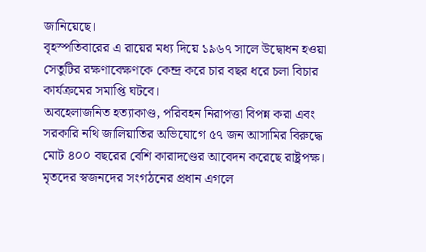জানিয়েছে।
বৃহস্পতিবারের এ রায়ের মধ্য দিয়ে ১৯৬৭ সালে উদ্বোধন হওয়া সেতুটির রক্ষণাবেক্ষণকে কেন্দ্র করে চার বছর ধরে চলা বিচার কার্যক্রমের সমাপ্তি ঘটবে।
অবহেলাজনিত হত্যাকাণ্ড, পরিবহন নিরাপত্তা বিপন্ন করা এবং সরকারি নথি জালিয়াতির অভিযোগে ৫৭ জন আসামির বিরুদ্ধে মোট ৪০০ বছরের বেশি কারাদণ্ডের আবেদন করেছে রাষ্ট্রপক্ষ।
মৃতদের স্বজনদের সংগঠনের প্রধান এগলে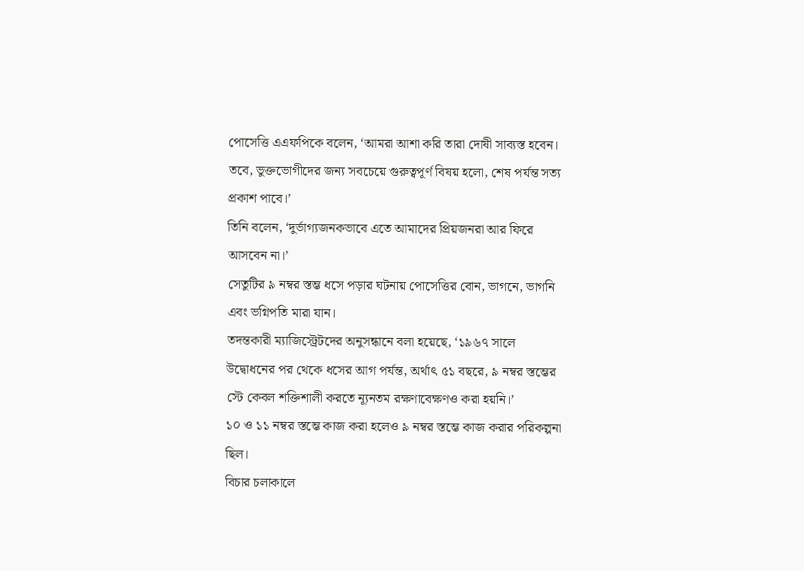পোসেত্তি এএফপিকে বলেন, ‘আমরা আশা করি তারা দোষী সাব্যস্ত হবেন। তবে, ভুক্তভোগীদের জন্য সবচেয়ে গুরুত্বপূর্ণ বিষয় হলো, শেষ পর্যন্ত সত্য প্রকাশ পাবে।’
তিনি বলেন, ‘দুর্ভাগ্যজনকভাবে এতে আমাদের প্রিয়জনরা আর ফিরে আসবেন না।’
সেতুটির ৯ নম্বর স্তম্ভ ধসে পড়ার ঘটনায় পোসেত্তির বোন, ভাগনে, ভাগনি এবং ভগ্নিপতি মারা যান।
তদন্তকারী ম্যাজিস্ট্রেটদের অনুসন্ধানে বলা হয়েছে, ‘১৯৬৭ সালে উদ্বোধনের পর থেকে ধসের আগ পর্যন্ত, অর্থাৎ ৫১ বছরে, ৯ নম্বর স্তম্ভের স্টে কেবল শক্তিশালী করতে ন্যূনতম রক্ষণাবেক্ষণও করা হয়নি।’
১০ ও ১১ নম্বর স্তম্ভে কাজ করা হলেও ৯ নম্বর স্তম্ভে কাজ করার পরিকল্পনা ছিল।
বিচার চলাকালে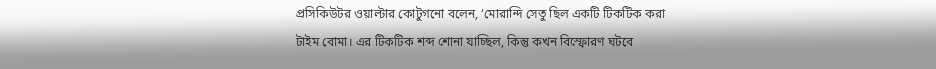প্রসিকিউটর ওয়াল্টার কোটুগনো বলেন, ‘মোরান্দি সেতু ছিল একটি টিকটিক করা টাইম বোমা। এর টিকটিক শব্দ শোনা যাচ্ছিল, কিন্তু কখন বিস্ফোরণ ঘটবে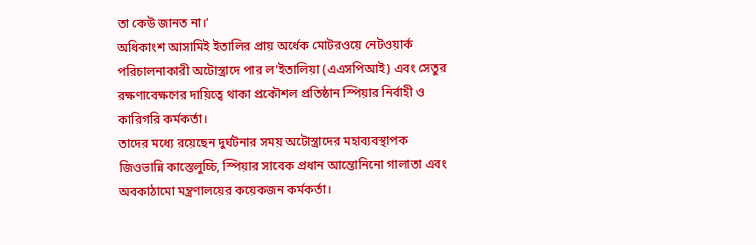তা কেউ জানত না।’
অধিকাংশ আসামিই ইতালির প্রায় অর্ধেক মোটরওয়ে নেটওয়ার্ক পরিচালনাকারী অটোস্ত্রাদে পার ল'ইতালিয়া (এএসপিআই) এবং সেতুর রক্ষণাবেক্ষণের দায়িত্বে থাকা প্রকৌশল প্রতিষ্ঠান স্পিয়ার নির্বাহী ও কারিগরি কর্মকর্তা।
তাদের মধ্যে রয়েছেন দুর্ঘটনার সময় অটোস্ত্রাদের মহাব্যবস্থাপক জিওভান্নি কাস্তেলুচ্চি, স্পিয়ার সাবেক প্রধান আন্তোনিনো গালাতা এবং অবকাঠামো মন্ত্রণালয়ের কয়েকজন কর্মকর্তা।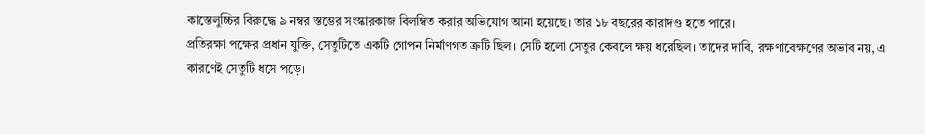কাস্তেলুচ্চির বিরুদ্ধে ৯ নম্বর স্তম্ভের সংস্কারকাজ বিলম্বিত করার অভিযোগ আনা হয়েছে। তার ১৮ বছরের কারাদণ্ড হতে পারে।
প্রতিরক্ষা পক্ষের প্রধান যুক্তি, সেতুটিতে একটি গোপন নির্মাণগত ত্রুটি ছিল। সেটি হলো সেতুর কেবলে ক্ষয় ধরেছিল। তাদের দাবি, রক্ষণাবেক্ষণের অভাব নয়, এ কারণেই সেতুটি ধসে পড়ে।